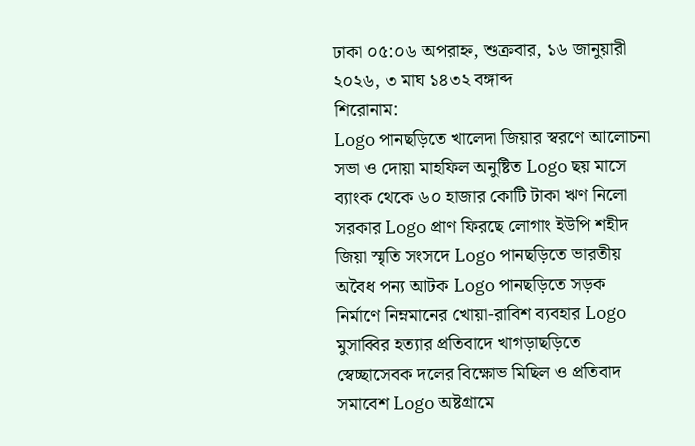ঢাকা ০৫:০৬ অপরাহ্ন, শুক্রবার, ১৬ জানুয়ারী ২০২৬, ৩ মাঘ ১৪৩২ বঙ্গাব্দ
শিরোনাম:
Logo পানছড়িতে খালেদা জিয়ার স্বরণে আলোচনা সভা ও দোয়া মাহফিল অনুষ্টিত Logo ছয় মাসে ব্যাংক থেকে ৬০ হাজার কোটি টাকা ঋণ নিলো সরকার Logo প্রাণ ফিরছে লোগাং ইউপি শহীদ জিয়া স্মৃতি সংসদে Logo পানছড়িতে ভারতীয় অবৈধ পন্য আটক Logo পানছড়িতে সড়ক নির্মাণে নিম্নমানের খোয়া-রাবিশ ব্যবহার Logo মুসাব্বির হত্যার প্রতিবাদে খাগড়াছড়িতে স্বেচ্ছাসেবক দলের বিক্ষোভ মিছিল ও প্রতিবাদ সমাবেশ Logo অষ্টগ্রামে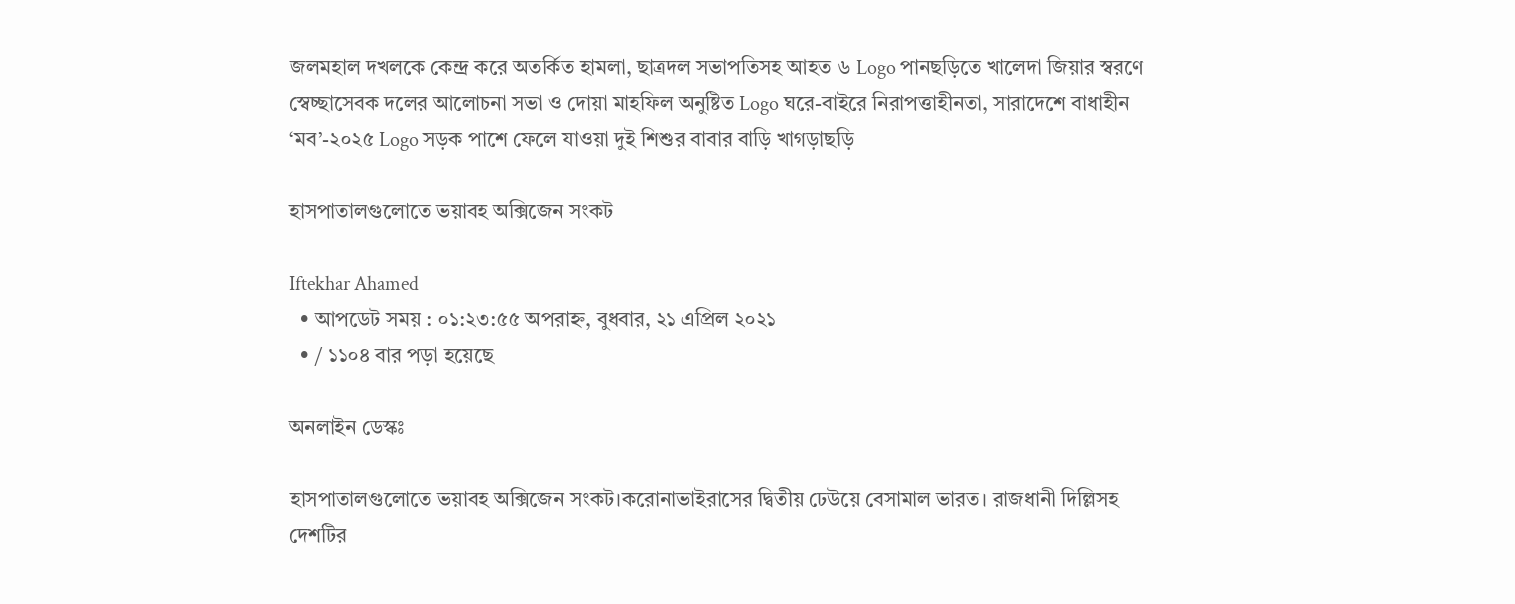জলমহাল দখলকে কেন্দ্র করে অতর্কিত হামলা, ছাত্রদল সভাপতিসহ আহত ৬ Logo পানছড়িতে খালেদা জিয়ার স্বরণে স্বেচ্ছাসেবক দলের আলোচনা সভা ও দোয়া মাহফিল অনুষ্টিত Logo ঘরে-বাইরে নিরাপত্তাহীনতা, সারাদেশে বাধাহীন ‘মব’-২০২৫ Logo সড়ক পাশে ফেলে যাওয়া দুই শিশুর বাবার বাড়ি খাগড়াছড়ি

হাসপাতালগুলোতে ভয়াবহ অক্সিজেন সংকট

Iftekhar Ahamed
  • আপডেট সময় : ০১:২৩:৫৫ অপরাহ্ন, বুধবার, ২১ এপ্রিল ২০২১
  • / ১১০৪ বার পড়া হয়েছে

অনলাইন ডেস্কঃ

হাসপাতালগুলোতে ভয়াবহ অক্সিজেন সংকট।করোনাভাইরাসের দ্বিতীয় ঢেউয়ে বেসামাল ভারত। রাজধানী দিল্লিসহ দেশটির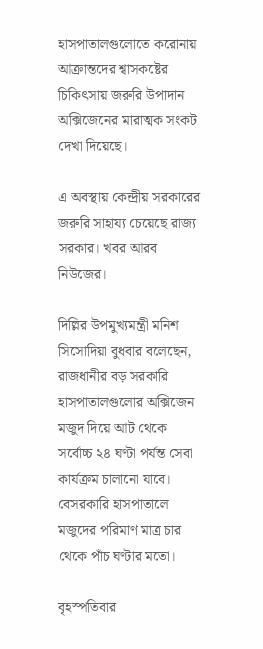হাসপাতালগুলোতে করোনায় আক্রান্তদের শ্বাসকষ্টের চিকিৎসায় জরুরি উপাদান অক্সিজেনের মারাত্মক সংকট দেখা দিয়েছে।

এ অবস্থায় কেন্দ্রীয় সরকারের জরুরি সাহায্য চেয়েছে রাজ্য সরকার। খবর আরব নিউজের।

দিল্লির উপমুখ্যমন্ত্রী মনিশ সিসোদিয়া বুধবার বলেছেন, রাজধানীর বড় সরকারি হাসপাতালগুলোর অক্সিজেন মজুদ দিয়ে আট থেকে সর্বোচ্চ ২৪ ঘণ্টা পর্যন্ত সেবা কার্যক্রম চালানো যাবে। বেসরকারি হাসপাতালে মজুদের পরিমাণ মাত্র চার থেকে পাঁচ ঘণ্টার মতো।

বৃহস্পতিবার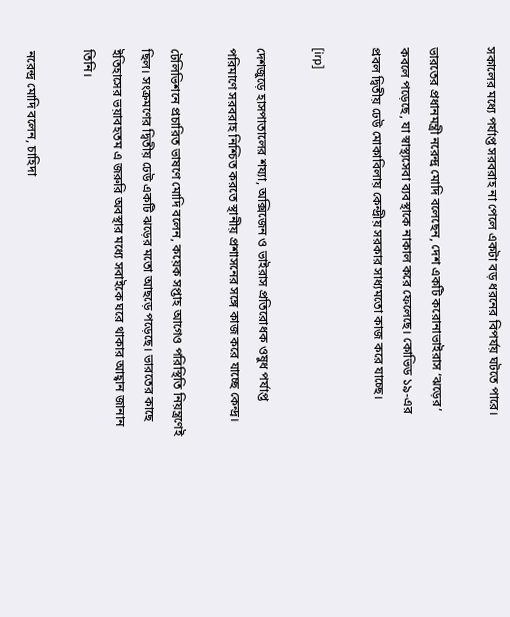সকালের মধ্যে পর্যাপ্ত সরবরাহ না পেলে একটা বড় ধরনের বিপর্যয় ঘটতে পারে।

ভারতের প্রধানমন্ত্রী নরেন্দ্র মোদি বলেছেন, দেশ একটি করোনাভাইরাস ‘ঝড়ের’ কবলে পড়েছে, যা স্বাস্থ্যসেবা ব্যবস্থাকে নাকাল করে ফেলেছে। কোভিড ১৯-এর প্রবল দ্বিতীয় ঢেউ মোকাবিলায় কেন্দ্রীয় সরকার সাধ্যমতো কাজ করে যাচ্ছে।

[irp]

দেশজুড়ে হাসপাতালের শয্যা, অক্সিজেন ও ভাইরাস প্রতিরোধক ওষুধ পর্যাপ্ত পরিমাণে সরবরাহ নিশ্চিত করতে স্থানীয় প্রশাসনের সঙ্গে কাজ করে যাচ্ছে কেন্দ্র।

টেলিভিশনে প্রচারিত ভাষণে মোদি বলেন, কয়েক সপ্তাহ আগেও পরিস্থিতি নিয়ন্ত্রণেই ছিল। সংক্রমণের দ্বিতীয় ঢেউ একটি ঝড়ের মতো আছড়ে পড়েছে। ভারতের কাছে ইতিহাসের ভয়াবহতম এ জরুরি অবস্থার মধ্যে সবাইকে ঘরে থাকার আহ্বান জানান তিনি।

নরেন্দ্র মোদি বলেন, চাহিদা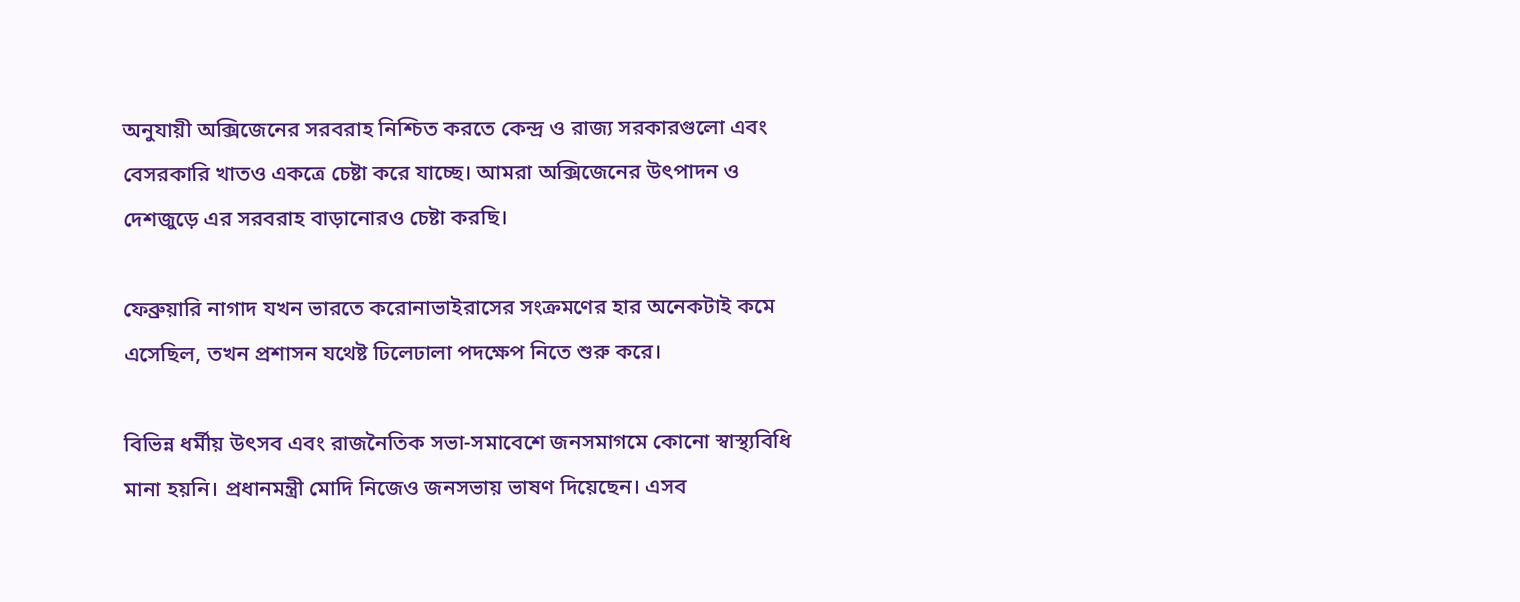অনুযায়ী অক্সিজেনের সরবরাহ নিশ্চিত করতে কেন্দ্র ও রাজ্য সরকারগুলো এবং বেসরকারি খাতও একত্রে চেষ্টা করে যাচ্ছে। আমরা অক্সিজেনের উৎপাদন ও দেশজুড়ে এর সরবরাহ বাড়ানোরও চেষ্টা করছি।

ফেব্রুয়ারি নাগাদ যখন ভারতে করোনাভাইরাসের সংক্রমণের হার অনেকটাই কমে এসেছিল, তখন প্রশাসন যথেষ্ট ঢিলেঢালা পদক্ষেপ নিতে শুরু করে।

বিভিন্ন ধর্মীয় উৎসব এবং রাজনৈতিক সভা-সমাবেশে জনসমাগমে কোনো স্বাস্থ্যবিধি মানা হয়নি। প্রধানমন্ত্রী মোদি নিজেও জনসভায় ভাষণ দিয়েছেন। এসব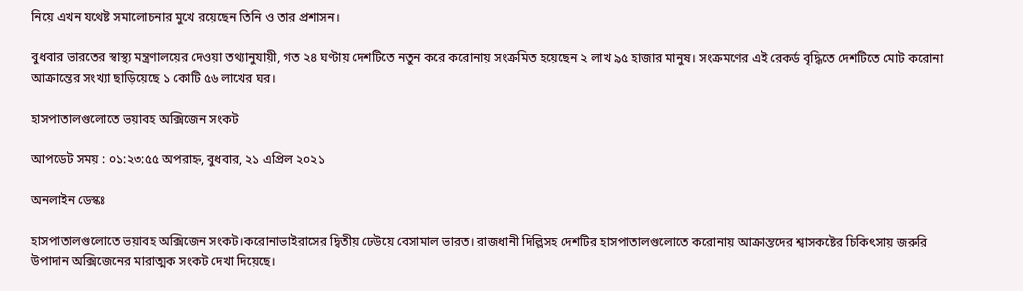নিয়ে এখন যথেষ্ট সমালোচনার মুখে রয়েছেন তিনি ও তার প্রশাসন।

বুধবার ভারতের স্বাস্থ্য মন্ত্রণালয়ের দেওয়া তথ্যানুযায়ী, গত ২৪ ঘণ্টায় দেশটিতে নতুন করে করোনায় সংক্রমিত হয়েছেন ২ লাখ ৯৫ হাজার মানুষ। সংক্রমণের এই রেকর্ড বৃদ্ধিতে দেশটিতে মোট করোনা আক্রান্তের সংখ্যা ছাড়িয়েছে ১ কোটি ৫৬ লাখের ঘর।

হাসপাতালগুলোতে ভয়াবহ অক্সিজেন সংকট

আপডেট সময় : ০১:২৩:৫৫ অপরাহ্ন, বুধবার, ২১ এপ্রিল ২০২১

অনলাইন ডেস্কঃ

হাসপাতালগুলোতে ভয়াবহ অক্সিজেন সংকট।করোনাভাইরাসের দ্বিতীয় ঢেউয়ে বেসামাল ভারত। রাজধানী দিল্লিসহ দেশটির হাসপাতালগুলোতে করোনায় আক্রান্তদের শ্বাসকষ্টের চিকিৎসায় জরুরি উপাদান অক্সিজেনের মারাত্মক সংকট দেখা দিয়েছে।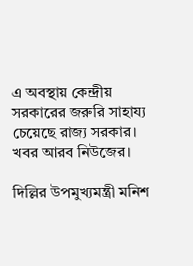এ অবস্থায় কেন্দ্রীয় সরকারের জরুরি সাহায্য চেয়েছে রাজ্য সরকার। খবর আরব নিউজের।

দিল্লির উপমুখ্যমন্ত্রী মনিশ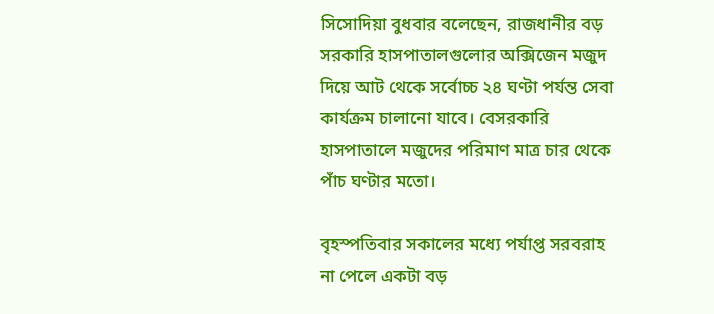সিসোদিয়া বুধবার বলেছেন, রাজধানীর বড় সরকারি হাসপাতালগুলোর অক্সিজেন মজুদ দিয়ে আট থেকে সর্বোচ্চ ২৪ ঘণ্টা পর্যন্ত সেবা কার্যক্রম চালানো যাবে। বেসরকারি হাসপাতালে মজুদের পরিমাণ মাত্র চার থেকে পাঁচ ঘণ্টার মতো।

বৃহস্পতিবার সকালের মধ্যে পর্যাপ্ত সরবরাহ না পেলে একটা বড়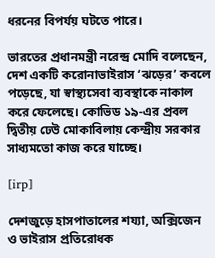ধরনের বিপর্যয় ঘটতে পারে।

ভারতের প্রধানমন্ত্রী নরেন্দ্র মোদি বলেছেন, দেশ একটি করোনাভাইরাস ‘ঝড়ের’ কবলে পড়েছে, যা স্বাস্থ্যসেবা ব্যবস্থাকে নাকাল করে ফেলেছে। কোভিড ১৯-এর প্রবল দ্বিতীয় ঢেউ মোকাবিলায় কেন্দ্রীয় সরকার সাধ্যমতো কাজ করে যাচ্ছে।

[irp]

দেশজুড়ে হাসপাতালের শয্যা, অক্সিজেন ও ভাইরাস প্রতিরোধক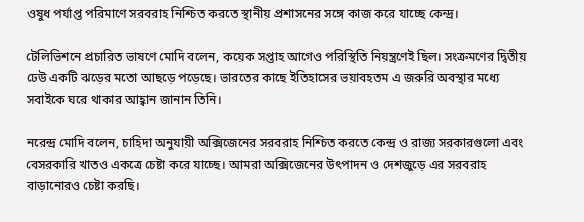ওষুধ পর্যাপ্ত পরিমাণে সরবরাহ নিশ্চিত করতে স্থানীয় প্রশাসনের সঙ্গে কাজ করে যাচ্ছে কেন্দ্র।

টেলিভিশনে প্রচারিত ভাষণে মোদি বলেন, কয়েক সপ্তাহ আগেও পরিস্থিতি নিয়ন্ত্রণেই ছিল। সংক্রমণের দ্বিতীয় ঢেউ একটি ঝড়ের মতো আছড়ে পড়েছে। ভারতের কাছে ইতিহাসের ভয়াবহতম এ জরুরি অবস্থার মধ্যে সবাইকে ঘরে থাকার আহ্বান জানান তিনি।

নরেন্দ্র মোদি বলেন, চাহিদা অনুযায়ী অক্সিজেনের সরবরাহ নিশ্চিত করতে কেন্দ্র ও রাজ্য সরকারগুলো এবং বেসরকারি খাতও একত্রে চেষ্টা করে যাচ্ছে। আমরা অক্সিজেনের উৎপাদন ও দেশজুড়ে এর সরবরাহ বাড়ানোরও চেষ্টা করছি।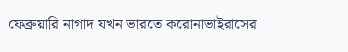ফেব্রুয়ারি নাগাদ যখন ভারতে করোনাভাইরাসের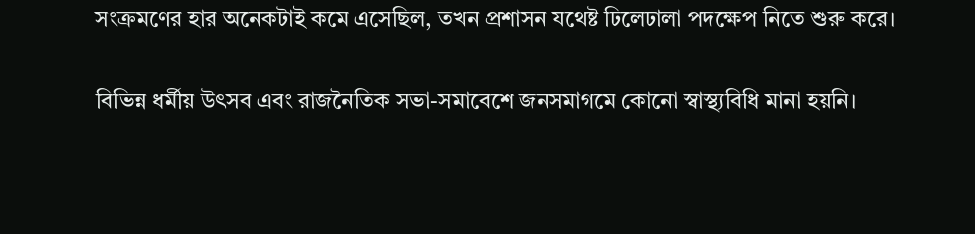সংক্রমণের হার অনেকটাই কমে এসেছিল, তখন প্রশাসন যথেষ্ট ঢিলেঢালা পদক্ষেপ নিতে শুরু করে।

বিভিন্ন ধর্মীয় উৎসব এবং রাজনৈতিক সভা-সমাবেশে জনসমাগমে কোনো স্বাস্থ্যবিধি মানা হয়নি।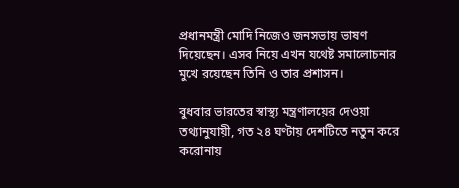প্রধানমন্ত্রী মোদি নিজেও জনসভায় ভাষণ দিয়েছেন। এসব নিয়ে এখন যথেষ্ট সমালোচনার মুখে রয়েছেন তিনি ও তার প্রশাসন।

বুধবার ভারতের স্বাস্থ্য মন্ত্রণালয়ের দেওয়া তথ্যানুযায়ী, গত ২৪ ঘণ্টায় দেশটিতে নতুন করে করোনায়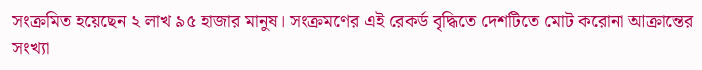সংক্রমিত হয়েছেন ২ লাখ ৯৫ হাজার মানুষ। সংক্রমণের এই রেকর্ড বৃদ্ধিতে দেশটিতে মোট করোনা আক্রান্তের সংখ্যা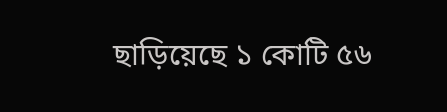ছাড়িয়েছে ১ কোটি ৫৬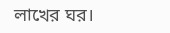লাখের ঘর।